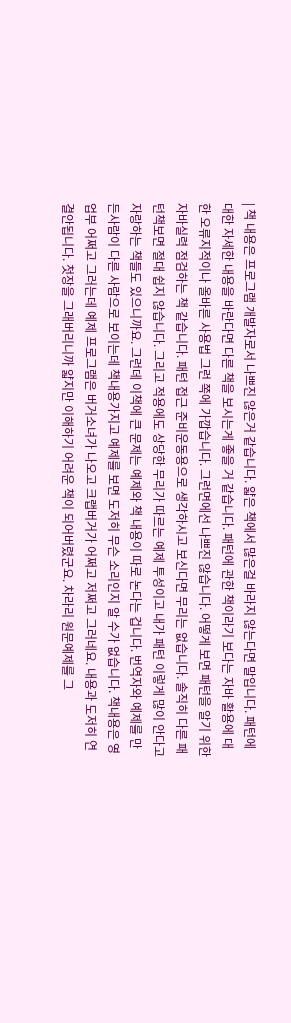| 책 내용은 프로그램 개발자로서 나쁘진 않은거 같습니다. 얇은 책에서 많은걸 바라지 않는다면 말입니다. 패턴에 대한 자세한 내용을 바란다면 다른 책을 보시는게 좋을 거 같습니다. 패턴에 관한 책이라기 보다는 자바 활용에 대한 오류지적이나 올바른 사용법 그런 쪽에 가깝습니다. 그런면에선 나쁘진 않습니다. 어떻게 보면 패턴을 알기 위한 자바실력 점검하는 책 같습니다. 패턴 접근 준비운동용으로 생각하시고 보신다면 무리는 없습니다. 솔직히 다른 패턴책보면 절대 쉽지 않습니다. 그리고 적용에도 상당한 무리가 따르는 예제 투성이고 내가 패턴 이렇게 많이 안다고 자랑하는 책들도 있으니까요. 그런데 이책에 큰 문제는 예제와 책 내용이 따로 논다는 겁니다. 번역자와 예제를 만든사람이 다른 사람으로 보이는데 책내용가지고 예제를 보면 도저히 무슨 소리인지 알 수가 없습니다. 책내용은 영업부 어쩌고 그러는데 예제 프로그램은 버거소녀가 나오고 크랩버거가 어쩌고 저쩌고 그러네요. 내용과 도저히 연결안됩니다. 첫장을 그래버리니까 얇지만 이해하기 어려운 책이 되어버렸군요. 차라리 원문예제를 그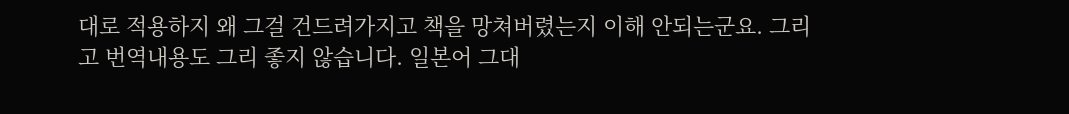대로 적용하지 왜 그걸 건드려가지고 책을 망쳐버렸는지 이해 안되는군요. 그리고 번역내용도 그리 좋지 않습니다. 일본어 그대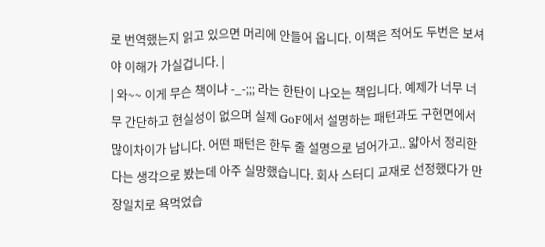로 번역했는지 읽고 있으면 머리에 안들어 옵니다. 이책은 적어도 두번은 보셔야 이해가 가실겁니다. |
| 와~~ 이게 무슨 책이냐 -_-;;; 라는 한탄이 나오는 책입니다. 예제가 너무 너무 간단하고 현실성이 없으며 실제 GoF에서 설명하는 패턴과도 구현면에서 많이차이가 납니다. 어떤 패턴은 한두 줄 설명으로 넘어가고.. 얇아서 정리한다는 생각으로 봤는데 아주 실망했습니다. 회사 스터디 교재로 선정했다가 만장일치로 욕먹었습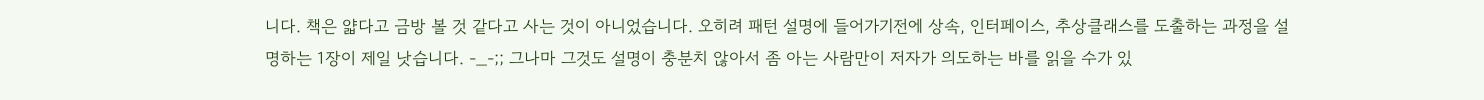니다. 책은 얇다고 금방 볼 것 같다고 사는 것이 아니었습니다. 오히려 패턴 설명에 들어가기전에 상속, 인터페이스, 추상클래스를 도출하는 과정을 설명하는 1장이 제일 낫습니다. -_-;; 그나마 그것도 설명이 충분치 않아서 좀 아는 사람만이 저자가 의도하는 바를 읽을 수가 있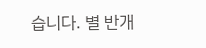습니다. 별 반개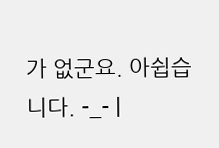가 없군요. 아쉽습니다. -_- |